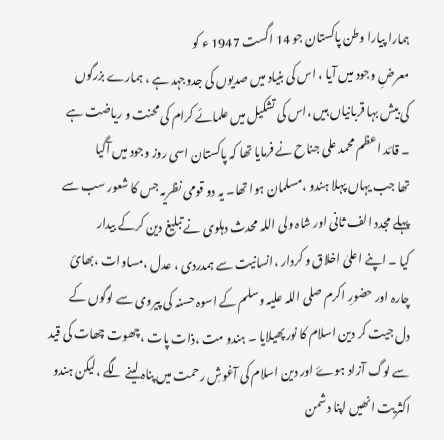ہمارا پیارا وطن پاکستان جو 14 اگست 1947 ء کو
معرضِ وجود میں آیا ، اس کی بنیاد میں صدیوں کی جدوجہد ہے ، ہمارے بزرگوں
کی بیش بہا قربانیاں ہیں ،اس کی تشکیل میں علمائے کرام کی محنت و ریاضت ہے
۔ قائد اعظم محمد علی جناح نے فرمایا تھا کہ پاکستان اسی روز وجود میں آگیا
تھا جب یہاں پہلا ہندو ،مسلمان ہوا تھا۔ یہ دو قومی نظریہ جس کا شعور سب سے
پہلے مجدد الف ثانی اور شاہ ولی اللہ محدث دہلوی نے تبلیغ دین کرکے بیدار
کیا ۔ اپنے اعلیٰ اخلاق و کردار ،انسانیت سے ہمدردی ، عدل ،مساوات ،بھائ
چارہ اور حضورِ اکرم صلی اللہ علیہ وسلم کے اسوہ حسنہ کی پیروی سے لوگوں کے
دل جیت کر دین اسلام کا نور پھیلایا ۔ ہندو مت ،ذات پات ،چھوت چھات کی قید
سے لوگ آزاد ہوۓ اور دین اسلام کی آغوشِ رحمت میں پناہ لینے لگے ،لیکن ہندو
اکثریت انھیں اپنا دشمن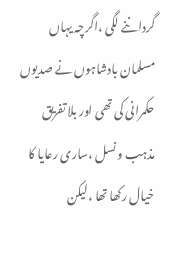گرداننے لگی ،اگرچہ یہاں مسلمان بادشاہوں نے صدیوں
حکمرانی کی تھی اور بلا تفریق مذہب و نسل ،ساری رعایا کا خیال رکھا تھا ،لیکن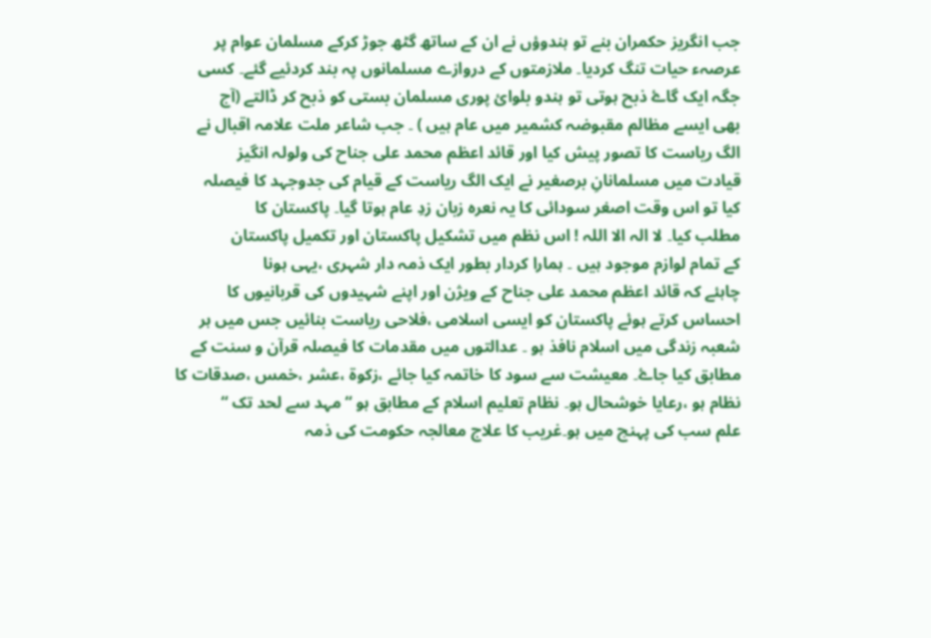جب انگریز حکمران بنے تو ہندوؤں نے ان کے ساتھ گٹھ جوڑ کرکے مسلمان عوام پر
عرصہء حیات تنگ کردیا۔ ملازمتوں کے دروازے مسلمانوں پہ بند کردئیے گئے۔ کسی
جگہ ایک گاۓ ذبح ہوتی تو ہندو بلوائ پوری مسلمان بستی کو ذبح کر ڈالتے (آج
بھی ایسے مظالم مقبوضہ کشمیر میں عام ہیں ) ۔ جب شاعر ملت علامہ اقبال نے
الگ ریاست کا تصور پیش کیا اور قائد اعظم محمد علی جناح کی ولولہ انگیز
قیادت میں مسلمانانِ برصغیر نے ایک الگ ریاست کے قیام کی جدوجہد کا فیصلہ
کیا تو اس وقت اصغر سودائی کا یہ نعرہ زبان زدِ عام ہوتا گیا۔ پاکستان کا
مطلب کیا۔ لا الہ الا اللہ ! اس نظم میں تشکیل پاکستان اور تکمیل پاکستان
کے تمام لوازم موجود ہیں ۔ ہمارا کردار بطور ایک ذمہ دار شہری ،یہی ہونا
چاہئے کہ قائد اعظم محمد علی جناح کے ویژن اور اپنے شہیدوں کی قربانیوں کا
احساس کرتے ہوئے پاکستان کو ایسی اسلامی ،فلاحی ریاست بنائیں جس میں ہر
شعبہ زندگی میں اسلام نافذ ہو ۔ عدالتوں میں مقدمات کا فیصلہ قرآن و سنت کے
مطابق کیا جاۓ۔ معیشت سے سود کا خاتمہ کیا جائے ،زکوۃ ،عشر ،خمس ،صدقات کا
نظام ہو ،رعایا خوشحال ہو۔ نظام تعلیم اسلام کے مطابق ہو “مہد سے لحد تک “
علم سب کی پہنچ میں ہو۔غریب کا علاج معالجہ حکومت کی ذمہ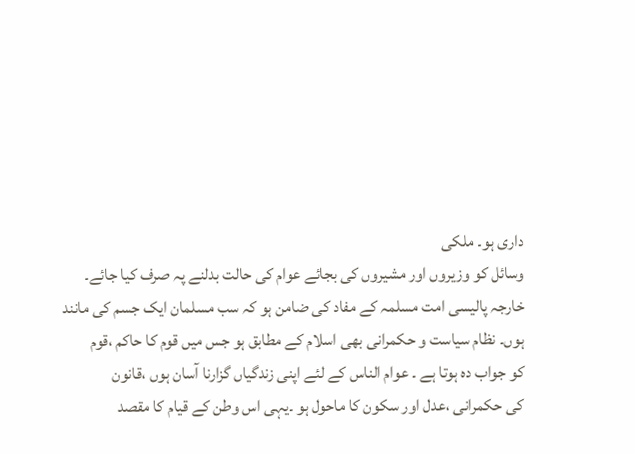داری ہو۔ ملکی
وسائل کو وزیروں اور مشیروں کی بجائے عوام کی حالت بدلنے پہ صرف کیا جائے۔
خارجہ پالیسی امت مسلمہ کے مفاد کی ضامن ہو کہ سب مسلمان ایک جسم کی مانند
ہوں۔ نظام سیاست و حکمرانی بھی اسلام کے مطابق ہو جس میں قوم کا حاکم ،قوم
کو جواب دہ ہوتا ہے ۔ عوام الناس کے لئے اپنی زندگیاں گزارنا آسان ہوں ،قانون
کی حکمرانی ،عدل اور سکون کا ماحول ہو ۔یہی اس وطن کے قیام کا مقصد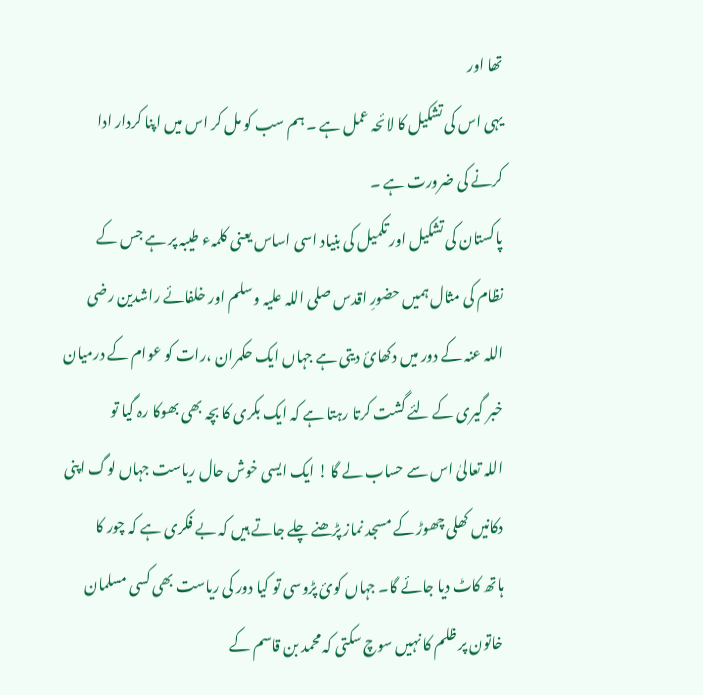تھا اور
یہی اس کی تشکیل کا لائحہ عمل ہے ۔ ہم سب کو مل کر اس میں اپنا کردار ادا
کرنے کی ضرورت ہے ۔
پاکستان کی تشکیل اور تکمیل کی بنیاد اسی اساس یعنی کلمہء طیبہ پر ہے جس کے
نظام کی مثال ہمیں حضورِ اقدس صلی اللہ علیہ وسلم اور خلفائے راشدین رضی
اللہ عنہ کے دور میں دکھائ دیتی ہے جہاں ایک حکمران ،رات کو عوام کے درمیان
خبر گیری کے لئے گشت کرتا رہتا ہے کہ ایک بکری کا بچہ بھی بھوکا رہ گیا تو
اللہ تعالیٰ اس سے حساب لے گا ! ایک ایسی خوش حال ریاست جہاں لوگ اپنی
دکانیں کھلی چھوڑ کے مسجد نماز پڑھنے چلے جاتے ہیں کہ بے فکری ہے کہ چور کا
ہاتھ کاٹ دیا جائے گا۔ جہاں کوئ پڑوسی تو کیا دور کی ریاست بھی کسی مسلمان
خاتون پر ظلم کا نہیں سوچ سکتی کہ محمد بن قاسم کے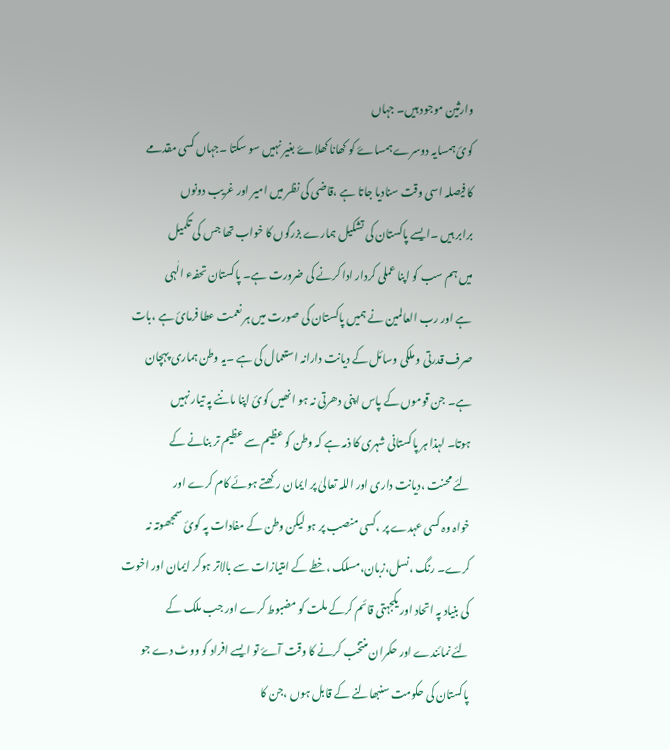وارثین موجود ہیں۔ جہاں
کوئ ہمسایہ دوسرے ہمساۓ کو کھانا کھلاۓ بغیر نہیں سو سکتا ۔جہاں کسی مقدمے
کا فیصلہ اسی وقت سنادیا جاتا ہے ،قاضی کی نظر میں امیر اور غریب دونوں
برابر ہیں ۔ایسے پاکستان کی تشکیل ہمارے بزرگوں کا خواب تھا جس کی تکمیل
میں ہم سب کو اپنا عملی کردار ادا کرنے کی ضرورت ہے۔ پاکستان تحفہء الٰہی
ہے اور رب العالمین نے ہمیں پاکستان کی صورت میں ہر نعمت عطا فرمائ ہے ،بات
صرف قدرتی و ملکی وسائل کے دیانت دارانہ استعمال کی ہے ۔یہ وطن ہماری پہچان
ہے۔ جن قوموں کے پاس اپنی دھرتی نہ ہو انھیں کوئ اپنا ماننے پہ تیار نہیں
ہوتا۔ لہذا ہر پاکستانی شہری کا ذمہ ہے کہ وطن کو عظیم سے عظیم تر بنانے کے
لئے محنت ،دیانت داری اور اللہ تعالیٰ پر ایمان رکھتے ہوئے کام کرے اور
خواہ وہ کسی عہدے پر ،کسی منصب پر ہو لیکن وطن کے مفادات پہ کوئ سمجھوتہ نہ
کرے۔ رنگ ،نسل،زبان،مسلک ،خطے کے امتیازات سے بالاتر ہوکر ایمان اور اخوت
کی بنیاد پہ اتحاد اور یکجہتی قائم کرکے ملت کو مضبوط کرے اور جب ملک کے
لئے نمائندے اور حکمران منتخب کرنے کا وقت آۓ تو ایسے افراد کو ووٹ دے جو
پاکستان کی حکومت سنبھالنے کے قابل ہوں ،جن کا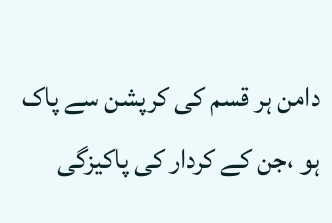دامن ہر قسم کی کرپشن سے پاک
ہو ،جن کے کردار کی پاکیزگی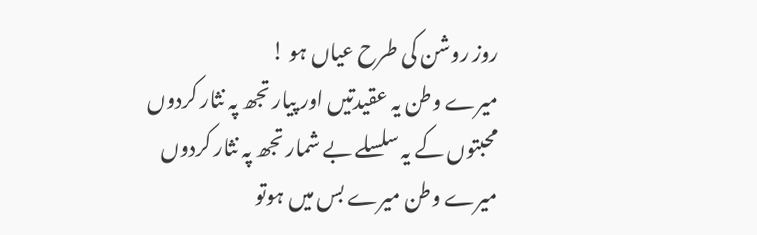روز روشن کی طرح عیاں ہو !
میرے وطن یہ عقیدتیں اور پیار تجھ پہ نثار کردوں
محبتوں کے یہ سلسلے بے شمار تجھ پہ نثار کردوں
میرے وطن میرے بس میں ہوتو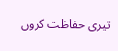تیری حفاظت کروں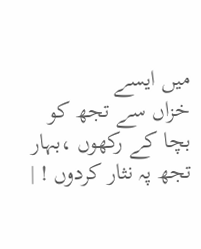میں ایسے
خزاں سے تجھ کو بچا کے رکھوں ،بہار تجھ پہ نثار کردوں ! |